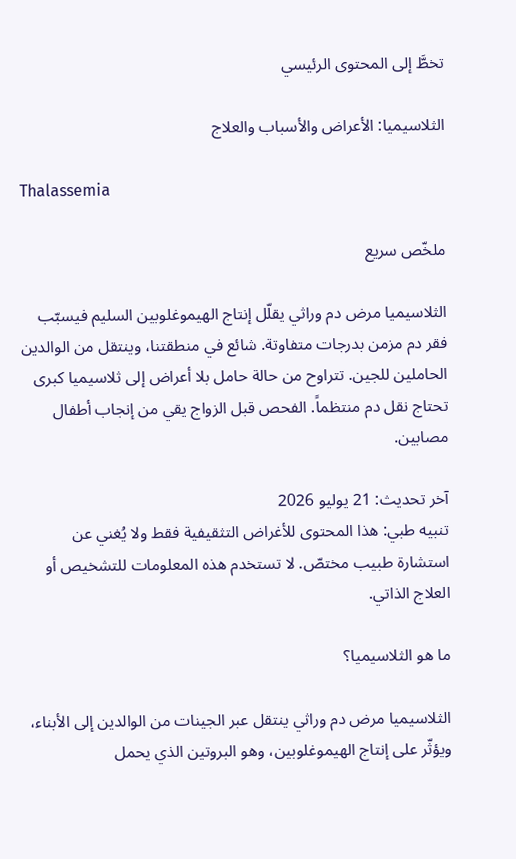تخطَّ إلى المحتوى الرئيسي

الثلاسيميا: الأعراض والأسباب والعلاج

Thalassemia

ملخّص سريع

الثلاسيميا مرض دم وراثي يقلّل إنتاج الهيموغلوبين السليم فيسبّب فقر دم مزمن بدرجات متفاوتة. شائع في منطقتنا، وينتقل من الوالدين الحاملين للجين. تتراوح من حالة حامل بلا أعراض إلى ثلاسيميا كبرى تحتاج نقل دم منتظماً. الفحص قبل الزواج يقي من إنجاب أطفال مصابين.

آخر تحديث: 21 يوليو 2026
تنبيه طبي: هذا المحتوى للأغراض التثقيفية فقط ولا يُغني عن استشارة طبيب مختصّ. لا تستخدم هذه المعلومات للتشخيص أو العلاج الذاتي.

ما هو الثلاسيميا؟

الثلاسيميا مرض دم وراثي ينتقل عبر الجينات من الوالدين إلى الأبناء، ويؤثّر على إنتاج الهيموغلوبين، وهو البروتين الذي يحمل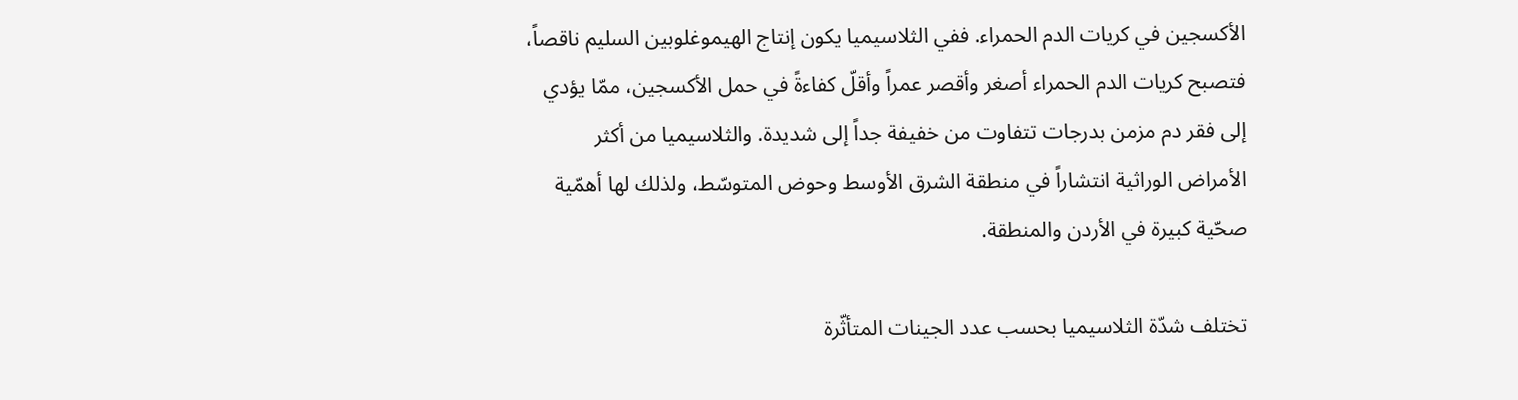الأكسجين في كريات الدم الحمراء. ففي الثلاسيميا يكون إنتاج الهيموغلوبين السليم ناقصاً، فتصبح كريات الدم الحمراء أصغر وأقصر عمراً وأقلّ كفاءةً في حمل الأكسجين، ممّا يؤدي إلى فقر دم مزمن بدرجات تتفاوت من خفيفة جداً إلى شديدة. والثلاسيميا من أكثر الأمراض الوراثية انتشاراً في منطقة الشرق الأوسط وحوض المتوسّط، ولذلك لها أهمّية صحّية كبيرة في الأردن والمنطقة.

تختلف شدّة الثلاسيميا بحسب عدد الجينات المتأثّرة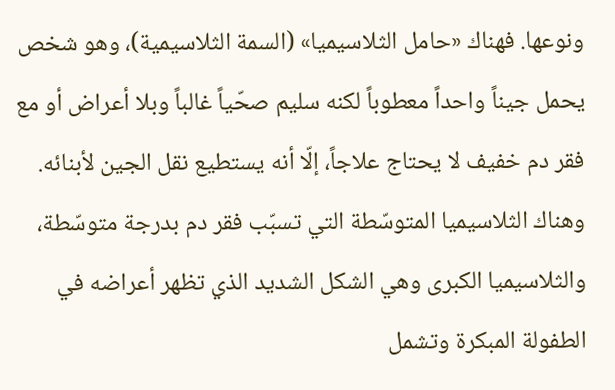ونوعها. فهناك «حامل الثلاسيميا» (السمة الثلاسيمية)، وهو شخص يحمل جيناً واحداً معطوباً لكنه سليم صحّياً غالباً وبلا أعراض أو مع فقر دم خفيف لا يحتاج علاجاً، إلّا أنه يستطيع نقل الجين لأبنائه. وهناك الثلاسيميا المتوسّطة التي تسبّب فقر دم بدرجة متوسّطة، والثلاسيميا الكبرى وهي الشكل الشديد الذي تظهر أعراضه في الطفولة المبكرة وتشمل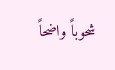شحوباً واضحاً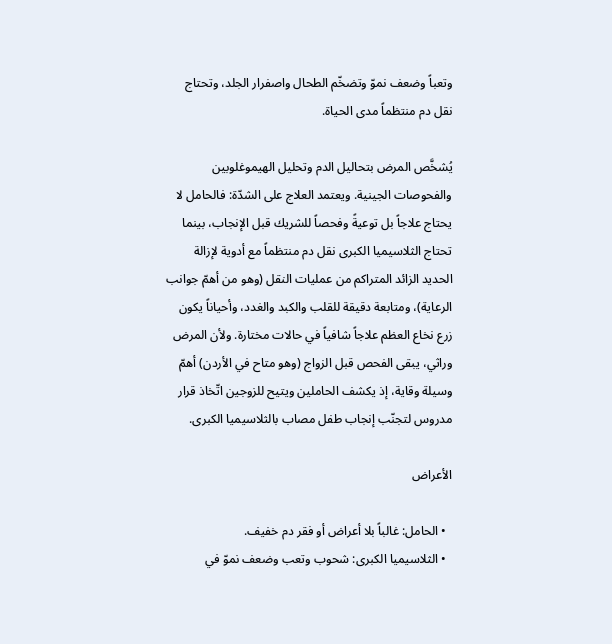وتعباً وضعف نموّ وتضخّم الطحال واصفرار الجلد، وتحتاج نقل دم منتظماً مدى الحياة.

يُشخَّص المرض بتحاليل الدم وتحليل الهيموغلوبين والفحوصات الجينية. ويعتمد العلاج على الشدّة: فالحامل لا يحتاج علاجاً بل توعيةً وفحصاً للشريك قبل الإنجاب، بينما تحتاج الثلاسيميا الكبرى نقل دم منتظماً مع أدوية لإزالة الحديد الزائد المتراكم من عمليات النقل (وهو من أهمّ جوانب الرعاية)، ومتابعة دقيقة للقلب والكبد والغدد، وأحياناً يكون زرع نخاع العظم علاجاً شافياً في حالات مختارة. ولأن المرض وراثي، يبقى الفحص قبل الزواج (وهو متاح في الأردن) أهمّ وسيلة وقاية، إذ يكشف الحاملين ويتيح للزوجين اتّخاذ قرار مدروس لتجنّب إنجاب طفل مصاب بالثلاسيميا الكبرى.

الأعراض

  • الحامل: غالباً بلا أعراض أو فقر دم خفيف.
  • الثلاسيميا الكبرى: شحوب وتعب وضعف نموّ في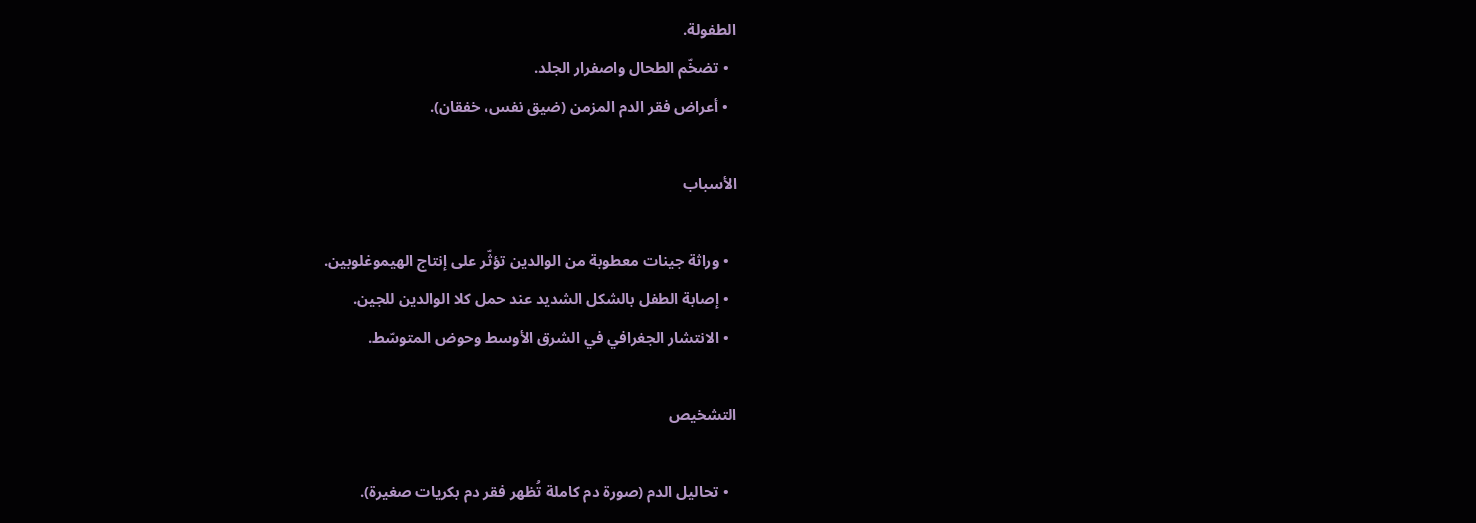الطفولة.
  • تضخّم الطحال واصفرار الجلد.
  • أعراض فقر الدم المزمن (ضيق نفس، خفقان).

الأسباب

  • وراثة جينات معطوبة من الوالدين تؤثّر على إنتاج الهيموغلوبين.
  • إصابة الطفل بالشكل الشديد عند حمل كلا الوالدين للجين.
  • الانتشار الجغرافي في الشرق الأوسط وحوض المتوسّط.

التشخيص

  • تحاليل الدم (صورة دم كاملة تُظهر فقر دم بكريات صغيرة).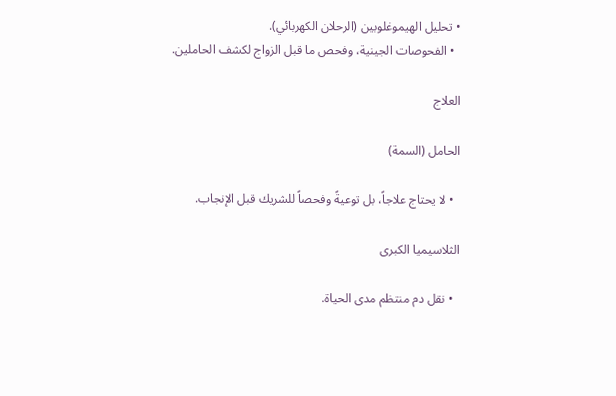• تحليل الهيموغلوبين (الرحلان الكهربائي).
  • الفحوصات الجينية، وفحص ما قبل الزواج لكشف الحاملين.

العلاج

الحامل (السمة)

  • لا يحتاج علاجاً، بل توعيةً وفحصاً للشريك قبل الإنجاب.

الثلاسيميا الكبرى

  • نقل دم منتظم مدى الحياة.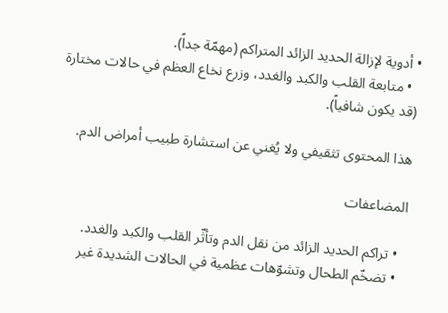• أدوية لإزالة الحديد الزائد المتراكم (مهمّة جداً).
  • متابعة القلب والكبد والغدد، وزرع نخاع العظم في حالات مختارة (قد يكون شافياً).

هذا المحتوى تثقيفي ولا يُغني عن استشارة طبيب أمراض الدم.

المضاعفات

  • تراكم الحديد الزائد من نقل الدم وتأثّر القلب والكبد والغدد.
  • تضخّم الطحال وتشوّهات عظمية في الحالات الشديدة غير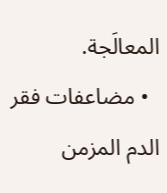المعالَجة.
  • مضاعفات فقر الدم المزمن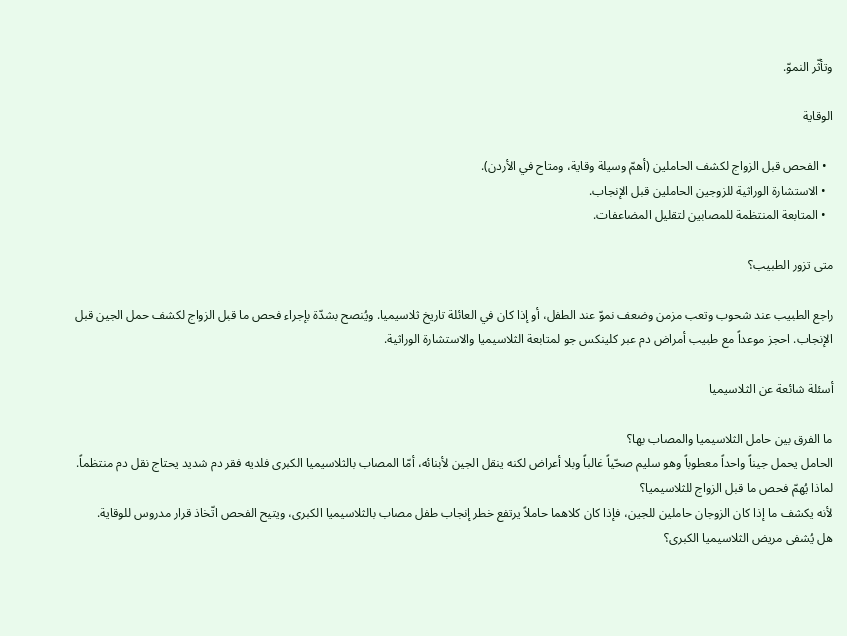وتأثّر النموّ.

الوقاية

  • الفحص قبل الزواج لكشف الحاملين (أهمّ وسيلة وقاية، ومتاح في الأردن).
  • الاستشارة الوراثية للزوجين الحاملين قبل الإنجاب.
  • المتابعة المنتظمة للمصابين لتقليل المضاعفات.

متى تزور الطبيب؟

راجع الطبيب عند شحوب وتعب مزمن وضعف نموّ عند الطفل، أو إذا كان في العائلة تاريخ ثلاسيميا. ويُنصح بشدّة بإجراء فحص ما قبل الزواج لكشف حمل الجين قبل الإنجاب. احجز موعداً مع طبيب أمراض دم عبر كلينكس جو لمتابعة الثلاسيميا والاستشارة الوراثية.

أسئلة شائعة عن الثلاسيميا

ما الفرق بين حامل الثلاسيميا والمصاب بها؟
الحامل يحمل جيناً واحداً معطوباً وهو سليم صحّياً غالباً وبلا أعراض لكنه ينقل الجين لأبنائه، أمّا المصاب بالثلاسيميا الكبرى فلديه فقر دم شديد يحتاج نقل دم منتظماً.
لماذا يُهمّ فحص ما قبل الزواج للثلاسيميا؟
لأنه يكشف ما إذا كان الزوجان حاملين للجين، فإذا كان كلاهما حاملاً يرتفع خطر إنجاب طفل مصاب بالثلاسيميا الكبرى، ويتيح الفحص اتّخاذ قرار مدروس للوقاية.
هل يُشفى مريض الثلاسيميا الكبرى؟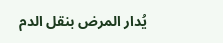يُدار المرض بنقل الدم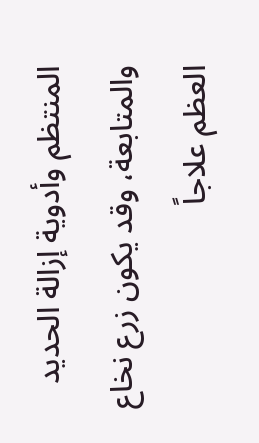المنتظم وأدوية إزالة الحديد والمتابعة، وقد يكون زرع نخاع العظم علاجاً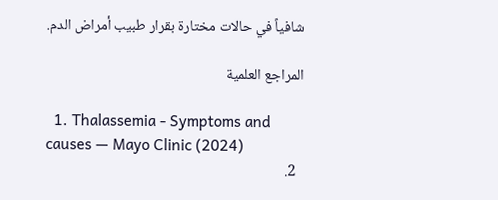شافياً في حالات مختارة بقرار طبيب أمراض الدم.

المراجع العلمية

  1. Thalassemia - Symptoms and causes — Mayo Clinic (2024)
  2.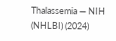Thalassemia — NIH (NHLBI) (2024)